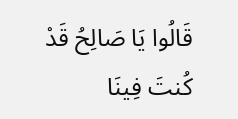قَالُوا يَا صَالِحُ قَدْ كُنتَ فِينَا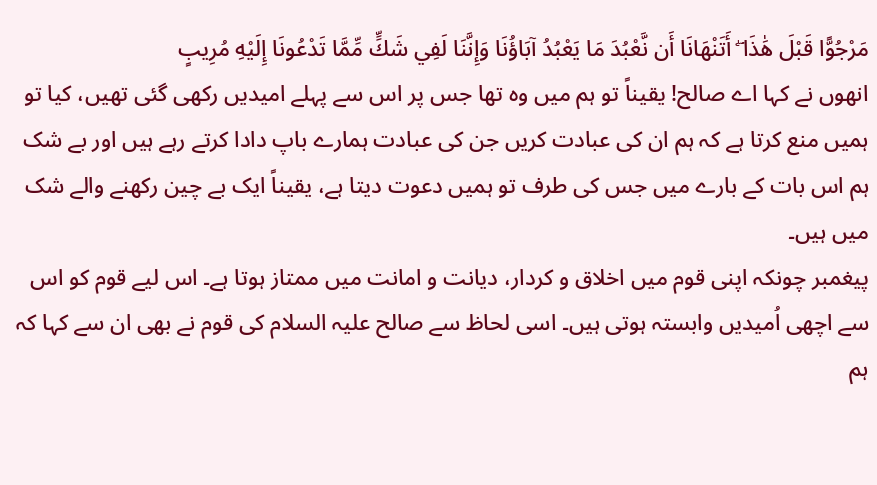مَرْجُوًّا قَبْلَ هَٰذَا ۖ أَتَنْهَانَا أَن نَّعْبُدَ مَا يَعْبُدُ آبَاؤُنَا وَإِنَّنَا لَفِي شَكٍّ مِّمَّا تَدْعُونَا إِلَيْهِ مُرِيبٍ
انھوں نے کہا اے صالح! یقیناً تو ہم میں وہ تھا جس پر اس سے پہلے امیدیں رکھی گئی تھیں، کیا تو ہمیں منع کرتا ہے کہ ہم ان کی عبادت کریں جن کی عبادت ہمارے باپ دادا کرتے رہے ہیں اور بے شک ہم اس بات کے بارے میں جس کی طرف تو ہمیں دعوت دیتا ہے، یقیناً ایک بے چین رکھنے والے شک میں ہیں۔
پیغمبر چونکہ اپنی قوم میں اخلاق و کردار، دیانت و امانت میں ممتاز ہوتا ہے۔ اس لیے قوم کو اس سے اچھی اُمیدیں وابستہ ہوتی ہیں۔ اسی لحاظ سے صالح علیہ السلام کی قوم نے بھی ان سے کہا کہ ہم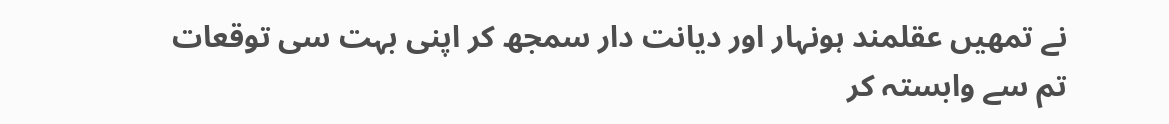نے تمھیں عقلمند ہونہار اور دیانت دار سمجھ کر اپنی بہت سی توقعات تم سے وابستہ کر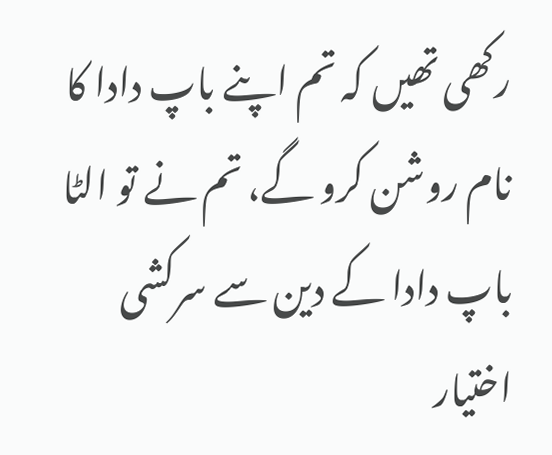رکھی تھیں کہ تم اپنے باپ دادا کا نام روشن کرو گے، تم نے تو الٹا باپ دادا کے دین سے سرکشی اختیار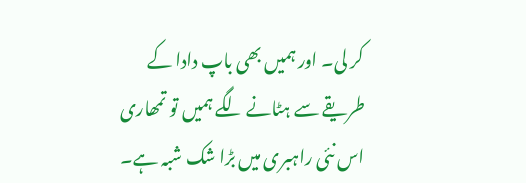کر لی۔ اور ہمیں بھی باپ دادا کے طریقے سے ہٹانے لگے ہمیں تو تمھاری اس نئی راہبری میں بڑا شک شبہ ہے۔